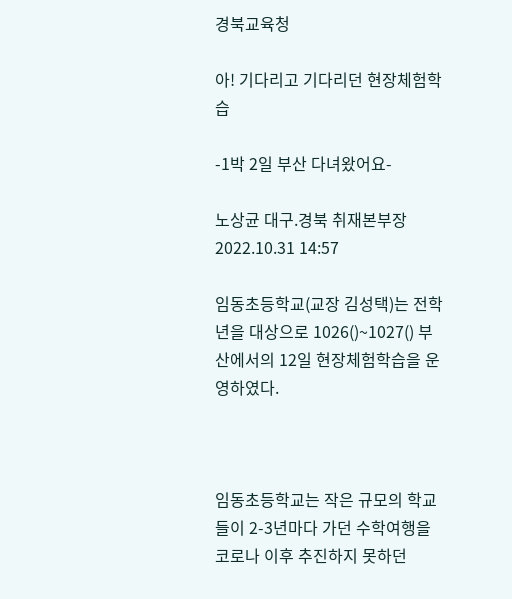경북교육청

아! 기다리고 기다리던 현장체험학습

-1박 2일 부산 다녀왔어요-

노상균 대구.경북 취재본부장 2022.10.31 14:57

임동초등학교(교장 김성택)는 전학년을 대상으로 1026()~1027() 부산에서의 12일 현장체험학습을 운영하였다.



임동초등학교는 작은 규모의 학교들이 2-3년마다 가던 수학여행을 코로나 이후 추진하지 못하던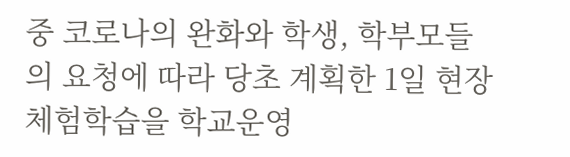중 코로나의 완화와 학생, 학부모들의 요청에 따라 당초 계획한 1일 현장체험학습을 학교운영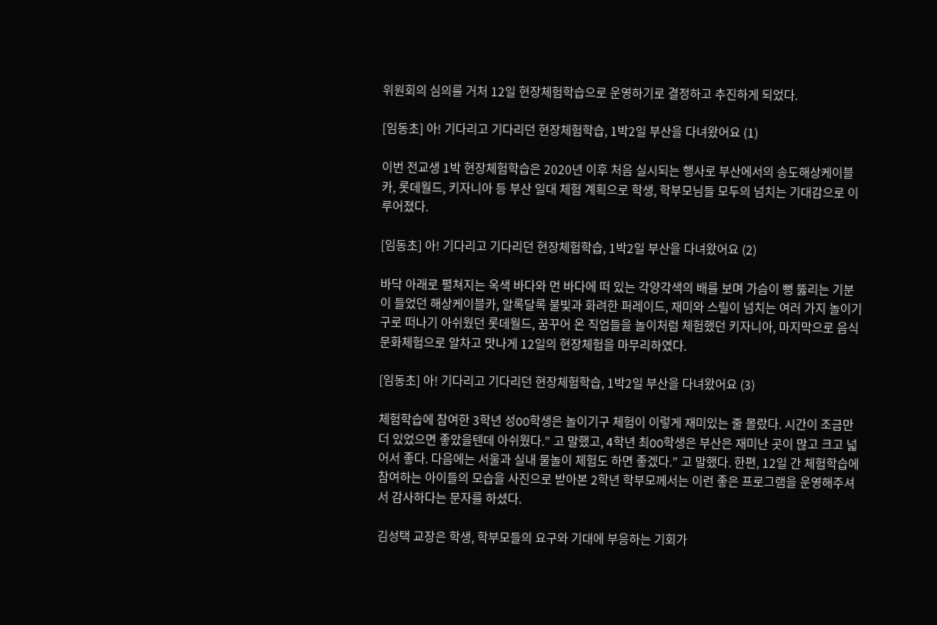위원회의 심의를 거처 12일 현장체험학습으로 운영하기로 결정하고 추진하게 되었다.

[임동초] 아! 기다리고 기다리던 현장체험학습, 1박2일 부산을 다녀왔어요 (1)

이번 전교생 1박 현장체험학습은 2020년 이후 처음 실시되는 행사로 부산에서의 송도해상케이블카, 롯데월드, 키자니아 등 부산 일대 체험 계획으로 학생, 학부모님들 모두의 넘치는 기대감으로 이루어졌다.

[임동초] 아! 기다리고 기다리던 현장체험학습, 1박2일 부산을 다녀왔어요 (2)

바닥 아래로 펼쳐지는 옥색 바다와 먼 바다에 떠 있는 각양각색의 배를 보며 가슴이 뻥 뚫리는 기분이 들었던 해상케이블카, 알록달록 불빛과 화려한 퍼레이드, 재미와 스릴이 넘치는 여러 가지 놀이기구로 떠나기 아쉬웠던 롯데월드, 꿈꾸어 온 직업들을 놀이처럼 체험했던 키자니아, 마지막으로 음식문화체험으로 알차고 맛나게 12일의 현장체험을 마무리하였다.

[임동초] 아! 기다리고 기다리던 현장체험학습, 1박2일 부산을 다녀왔어요 (3)

체험학습에 참여한 3학년 성OO학생은 놀이기구 체험이 이렇게 재미있는 줄 몰랐다. 시간이 조금만 더 있었으면 좋았을텐데 아쉬웠다.” 고 말했고, 4학년 최OO학생은 부산은 재미난 곳이 많고 크고 넓어서 좋다. 다음에는 서울과 실내 물놀이 체험도 하면 좋겠다.” 고 말했다. 한편, 12일 간 체험학습에 참여하는 아이들의 모습을 사진으로 받아본 2학년 학부모께서는 이런 좋은 프로그램을 운영해주셔서 감사하다는 문자를 하셨다.

김성택 교장은 학생, 학부모들의 요구와 기대에 부응하는 기회가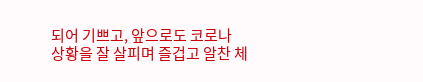되어 기쁘고, 앞으로도 코로나 상황을 잘 살피며 즐겁고 알찬 체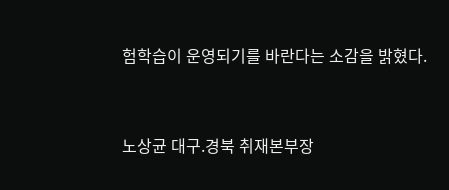험학습이 운영되기를 바란다는 소감을 밝혔다.


노상균 대구.경북 취재본부장